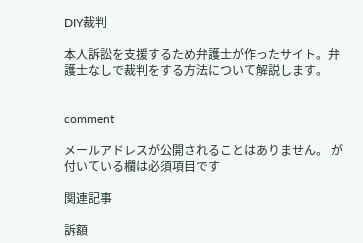DIY裁判

本人訴訟を支援するため弁護士が作ったサイト。弁護士なしで裁判をする方法について解説します。


comment

メールアドレスが公開されることはありません。 が付いている欄は必須項目です

関連記事

訴額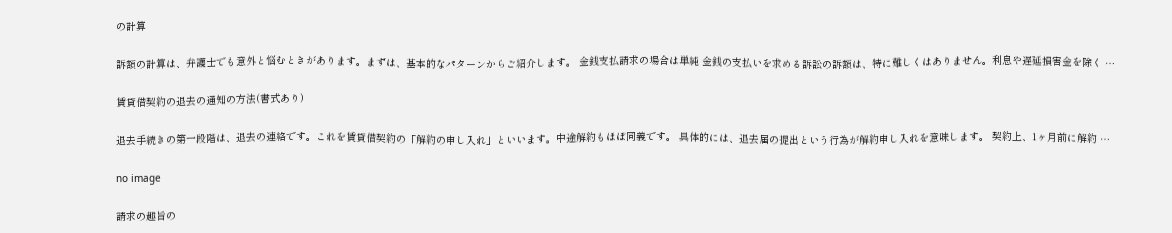の計算

訴額の計算は、弁護士でも意外と悩むときがあります。まずは、基本的なパターンからご紹介します。 金銭支払請求の場合は単純 金銭の支払いを求める訴訟の訴額は、特に難しくはありません。利息や遅延損害金を除く …

賃貸借契約の退去の通知の方法(書式あり)

退去手続きの第一段階は、退去の連絡です。これを賃貸借契約の「解約の申し入れ」といいます。中途解約もほぼ同義です。 具体的には、退去届の提出という行為が解約申し入れを意味します。 契約上、1ヶ月前に解約 …

no image

請求の趣旨の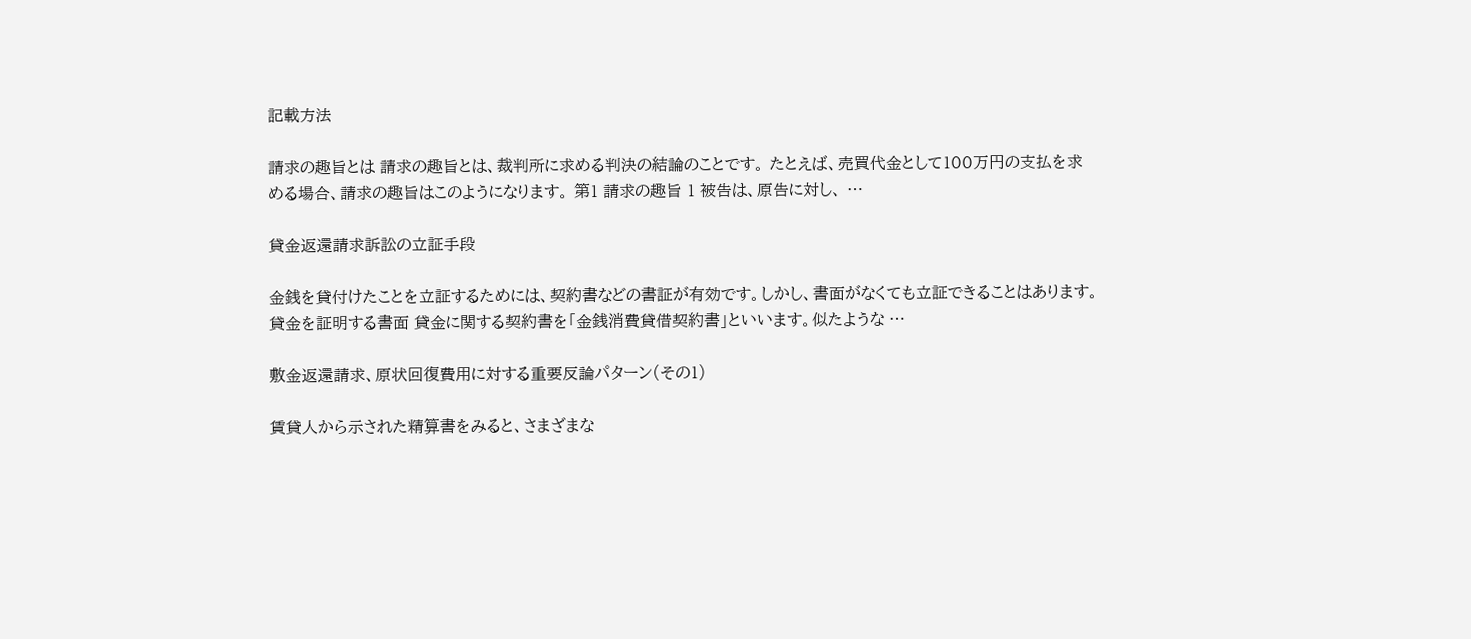記載方法

請求の趣旨とは 請求の趣旨とは、裁判所に求める判決の結論のことです。 たとえば、売買代金として100万円の支払を求める場合、請求の趣旨はこのようになります。 第1 請求の趣旨 1 被告は、原告に対し、 …

貸金返還請求訴訟の立証手段

金銭を貸付けたことを立証するためには、契約書などの書証が有効です。しかし、書面がなくても立証できることはあります。 貸金を証明する書面 貸金に関する契約書を「金銭消費貸借契約書」といいます。似たような …

敷金返還請求、原状回復費用に対する重要反論パターン(その1)

賃貸人から示された精算書をみると、さまざまな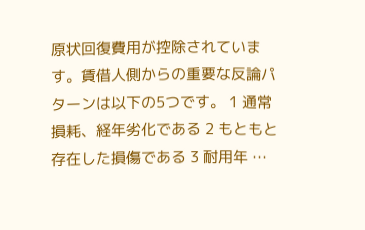原状回復費用が控除されています。賃借人側からの重要な反論パターンは以下の5つです。 1 通常損耗、経年劣化である 2 もともと存在した損傷である 3 耐用年 …